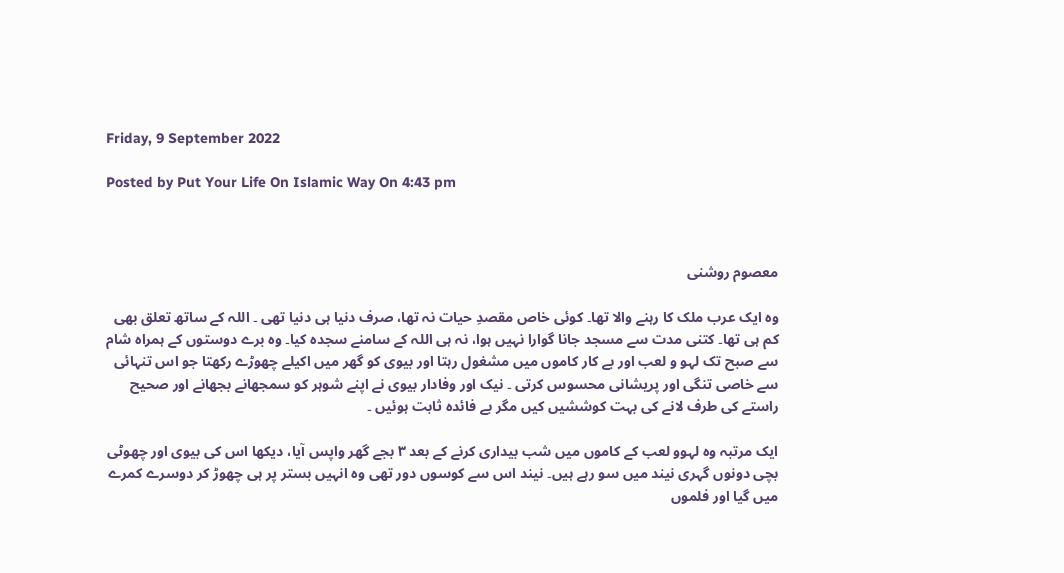Friday, 9 September 2022

Posted by Put Your Life On Islamic Way On 4:43 pm



معصوم روشنی

وہ ایک عرب ملک کا رہنے والا تھا۔ کوئی خاص مقصدِ حیات نہ تھا، صرف دنیا ہی دنیا تھی ۔ اللہ کے ساتھ تعلق بھی کم ہی تھا۔ کتنی مدت سے مسجد جانا گوارا نہیں ہوا، نہ ہی اللہ کے سامنے سجدہ کیا۔ وہ برے دوستوں کے ہمراہ شام سے صبح تک لہو و لعب اور بے کار کاموں میں مشغول رہتا اور بیوی کو گھر میں اکیلے چھوڑے رکھتا جو اس تنہائی سے خاصی تنگی اور پریشانی محسوس کرتی ۔ نیک اور وفادار بیوی نے اپنے شوہر کو سمجھانے بجھانے اور صحیح راستے کی طرف لانے کی بہت کوششیں کیں مگر بے فائدہ ثابت ہوئیں ۔

ایک مرتبہ وہ لہوو لعب کے کاموں میں شب بیداری کرنے کے بعد ۳ بجے گھر واپس آیا، دیکھا اس کی بیوی اور چھوٹی بچی دونوں گہری نیند میں سو رہے ہیں۔ نیند اس سے کوسوں دور تھی وہ انہیں بستر پر ہی چھوڑ کر دوسرے کمرے میں گیا اور فلموں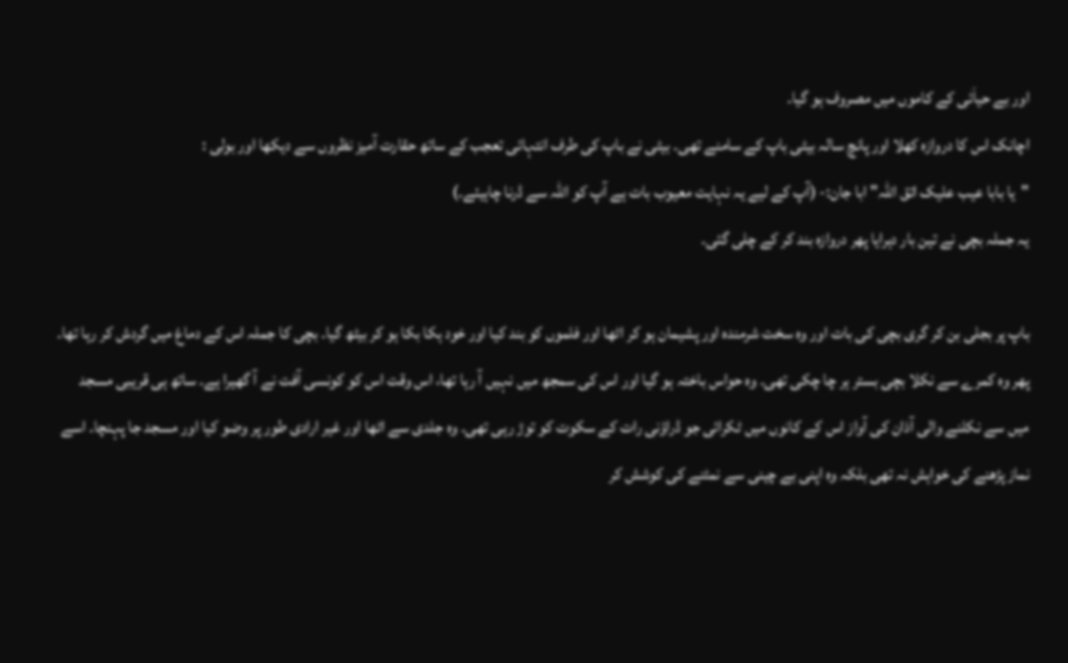اور بے حیاَئی کے کاموں میں مصروف ہو گیا۔
اچانک اس کا دروازہ کھلا اور پانچ سالہ بیٹی باپ کے سامنے تھی۔ بیٹی نے باپ کی طرف انتہائی تعجب کے ساتھ حقارت آمیز نظروں سے دیکھا اور بولی :
"یا بابا عیب علیک اتق اللہ" ابا جان:- (آپ کے لیے یہ نہایت معیوب بات ہے آپ کو اللہ سے ڈرنا چاہیئے۔)
یہ جملہ بچی نے تین بار دہرایا پھر دروازہ بند کر کے چلی گئی۔

باپ پر بجلی بن کر گری بچی کی بات اور وہ سخت شرمندہ اور پشیمان ہو کر اٹھا اور فلموں کو بند کیا اور خود ہکا بکا ہو کر بیٹھ گیا۔ بچی کا جملہ اس کے دماغ میں گردش کر رہا تھا۔ پھر وہ کمرے سے نکلا بچی بستر ہر چا چکی تھی۔ وہ حواس باختہ ہو گیا اور اس کی سمجھ میں نہیں آ رہا تھا، اس وقت اس کو کونسی آفت نے آ گھیرا ہے۔ ساتھ ہی قریبی مسجد میں سے نکلنے والی آذان کی آواز اس کے کانوں میں ٹکرائی جو ڈراؤنی رات کے سکوت کو توڑ رہی تھی۔ وہ جلدی سے اٹھا اور غیر ارادی طور پر وضو کیا اور مسجد جا پہنچا۔ اسے نماز پڑھنے کی خواہش نہ تھی بلکہ وہ اپنی بے چینی سے نمٹنے کی کوشش کر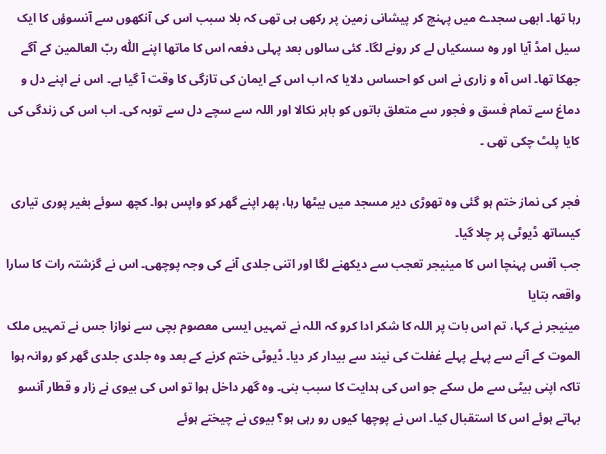رہا تھا۔ ابھی سجدے میں پہنچ کر پیشانی زمین پر رکھی ہی تھی کہ بلا سبب اس کی آنکھوں سے آنسوؤں کا ایک سیل امڈ آیا اور وہ سسکیاں لے کر رونے لگا۔ کئی سالوں بعد پہلی دفعہ اس کا ماتھا اپنے اللّٰہ ربّ العالمین کے آگے جھکا تھا۔ اس آہ و زاری نے اس کو احساس دلایا کہ اب اس کے ایمان کی تازگی کا وقت آ گیا ہے۔ اس نے اپنے دل و دماغ سے تمام فسق و فجور سے متعلق باتوں کو باہر نکالا اور اللہ سے سچے دل سے توبہ کی۔ اب اس کی زندگی کی کایا پلٹ چکی تھی ۔

فجر کی نماز ختم ہو گئی وہ تھوڑی دیر مسجد میں بیٹھا رہا، پھر اپنے گھر کو واپس ہوا۔ کچھ سوئے بغیر پوری تیاری کیساتھ ڈیوٹی پر چلا گیا۔
جب آفس پہنچا اس کا مینیجر تعجب سے دیکھنے لگا اور اتنی جلدی آنے کی وجہ پوچھی۔ اس نے گزشتہ رات کا سارا واقعہ بتایا
مینیجر نے کہا، تم اس بات پر اللہ کا شکر ادا کرو کہ اللہ نے تمہیں ایسی معصوم بچی سے نوازا جس نے تمہیں ملک الموت کے آنے سے پہلے پہلے غفلت کی نیند سے بیدار کر دیا۔ ڈیوٹی ختم کرنے کے بعد وہ جلدی جلدی گھر کو روانہ ہوا تاکہ اپنی بیٹی سے مل سکے جو اس کی ہدایت کا سبب بنی۔ وہ گھر داخل ہوا تو اس کی بیوی نے زار و قطار آنسو بہاتے ہوئے اس کا استقبال کیا۔ اس نے پوچھا کیوں رو رہی ہو؟ بیوی نے چیختے ہوئے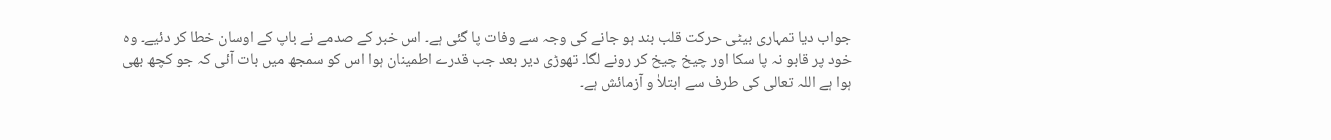جواب دیا تمہاری بیٹی حرکت قلب بند ہو جانے کی وجہ سے وفات پا گئی ہے۔ اس خبر کے صدمے نے باپ کے اوسان خطا کر دئیے۔ وہ خود پر قابو نہ پا سکا اور چیخ چیخ کر رونے لگا۔ تھوڑی دیر بعد جب قدرے اطمینان ہوا اس کو سمجھ میں بات آئی کہ جو کچھ بھی ہوا ہے اللہ تعالی کی طرف سے ابتلاٰ و آزمائش ہے۔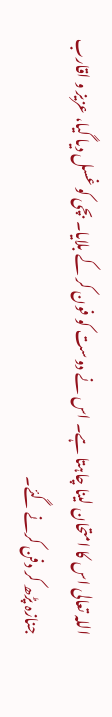اللہ تعالی اس کا امتحان لینا چاہتا ہے۔ اس نے دوست کو فون کر کے بلایا۔ بچی کو غسل دیا گیا، عزیز و اقارب جنازہ پڑھ کر دفن کرنے گئے۔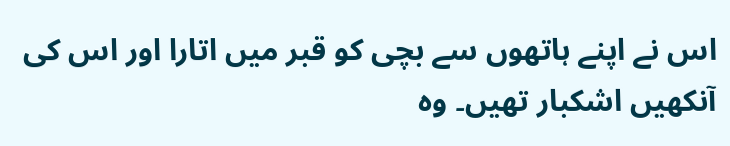اس نے اپنے ہاتھوں سے بچی کو قبر میں اتارا اور اس کی آنکھیں اشکبار تھیں۔ وہ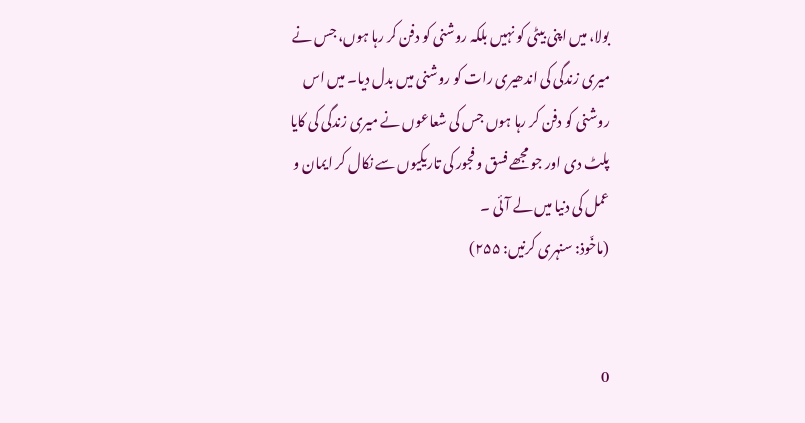بولا، میں اپنی بیٹی کو نہیں بلکہ روشنی کو دفن کر رہا ہوں، جس نے میری زندگی کی اندھیری رات کو روشنی میں بدل دیا۔ میں اس روشنی کو دفن کر رہا ہوں جس کی شعاعوں نے میری زندگی کی کایا پلٹ دی اور جو مجھے فسق و فجور کی تاریکیوں سے نکال کر ایمان و عمل کی دنیا میں لے آئی ۔
(ماخّوذ: سنہری کرنیں: ۲۵۵)


0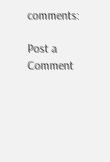comments:

Post a Comment